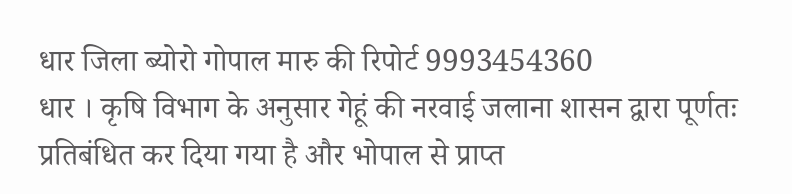धार जिला ब्योरो गोपाल मारु की रिपोर्ट 9993454360
धार । कृषि विभाग के अनुसार गेहूं की नरवाई जलाना शासन द्वारा पूर्णतः प्रतिबंधित कर दिया गया है और भोपाल से प्राप्त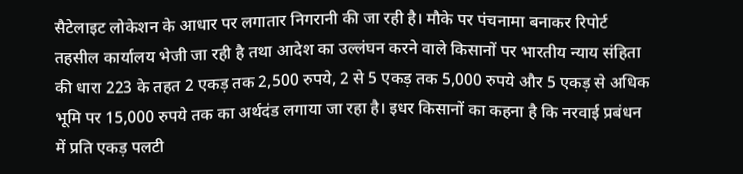सैटेलाइट लोकेशन के आधार पर लगातार निगरानी की जा रही है। मौके पर पंचनामा बनाकर रिपोर्ट तहसील कार्यालय भेजी जा रही है तथा आदेश का उल्लंघन करने वाले किसानों पर भारतीय न्याय संहिता की धारा 223 के तहत 2 एकड़ तक 2,500 रुपये, 2 से 5 एकड़ तक 5,000 रुपये और 5 एकड़ से अधिक भूमि पर 15,000 रुपये तक का अर्थदंड लगाया जा रहा है। इधर किसानों का कहना है कि नरवाई प्रबंधन में प्रति एकड़ पलटी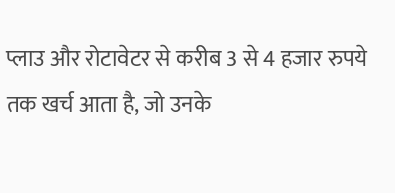प्लाउ और रोटावेटर से करीब 3 से 4 हजार रुपये तक खर्च आता है, जो उनके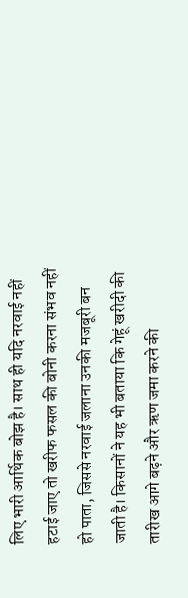लिए भारी आर्थिक बोझ है। साथ ही यदि नरवाई नहीं हटाई जाए तो खरीफ फसल की बोनी करना संभव नहीं हो पाता, जिससे नरवाई जलाना उनकी मजबूरी बन जाती है। किसानों ने यह भी बताया कि गेहूं खरीदी की तारीख आगे बढ़ने और ऋण जमा करने की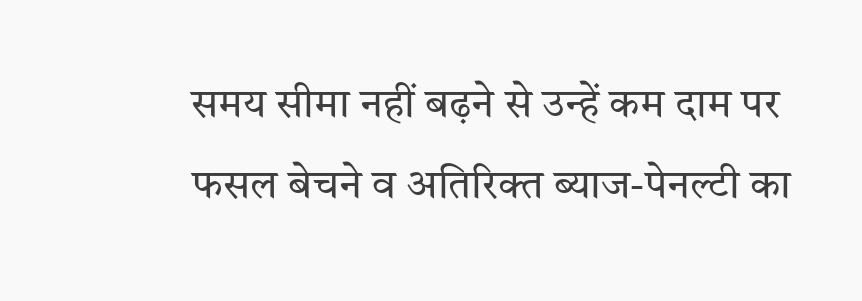समय सीमा नहीं बढ़ने से उन्हें कम दाम पर फसल बेचने व अतिरिक्त ब्याज-पेनल्टी का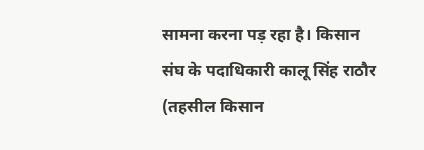सामना करना पड़ रहा है। किसान संघ के पदाधिकारी कालू सिंह राठौर (तहसील किसान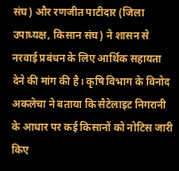संघ) और रणजीत पाटीदार (जिला उपाध्यक्ष, किसान संघ) ने शासन से नरवाई प्रबंधन के लिए आर्थिक सहायता देने की मांग की है। कृषि विभाग के विनोद अकलेचा ने बताया कि सैटेलाइट निगरानी के आधार पर कई किसानों को नोटिस जारी किए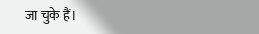जा चुके हैं।